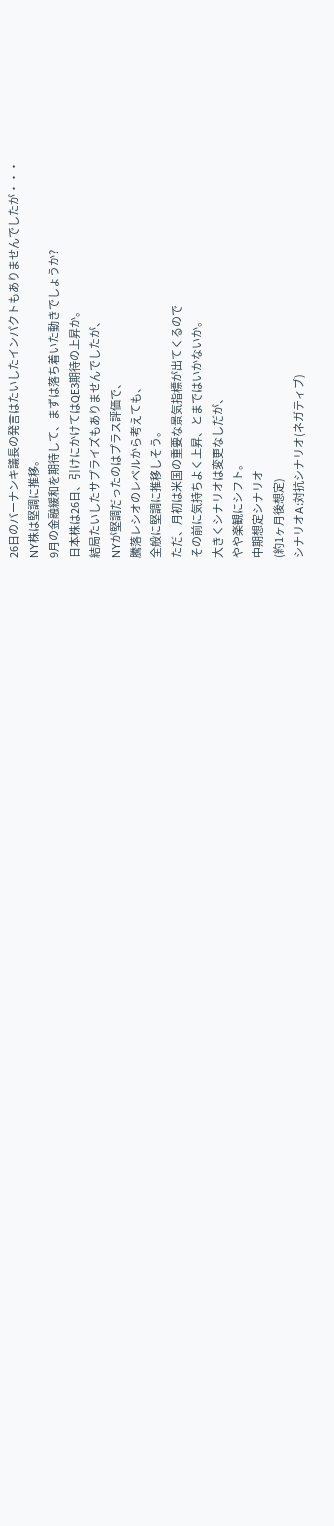26日のバーナンキ議長の発言はたいしたインパクトもありませんでしたが・・・
NY株は堅調に推移。
9月の金融緩和を期待して、まずは落ち着いた動きでしょうか?
日本株は26日、引けにかけてはQE3期待の上昇か。
結局たいしたサプライズもありませんでしたが、
NYが堅調だったのはプラス評価で、
騰落レシオのレベルから考えても、
全般に堅調に推移しそう。
ただ、月初は米国の重要な景気指標が出てくるので
その前に気持ちよく上昇、とまではいかないか。
大きくシナリオは変更なしだが、
やや楽観にシフト。
中期想定シナリオ
(約1ヶ月後想定)
シナリオA:対抗シナリオ(ネガティブ)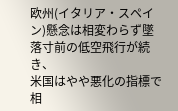欧州(イタリア・スペイン)懸念は相変わらず墜落寸前の低空飛行が続き、
米国はやや悪化の指標で相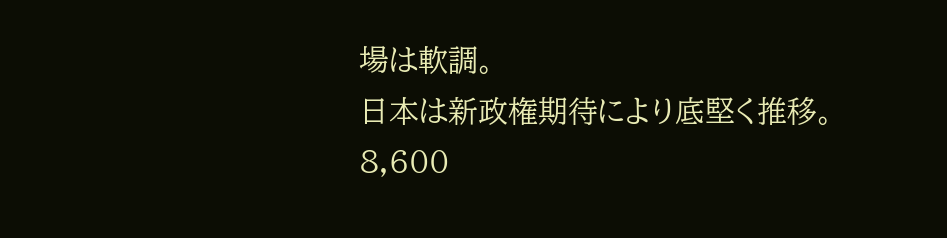場は軟調。
日本は新政権期待により底堅く推移。
8,600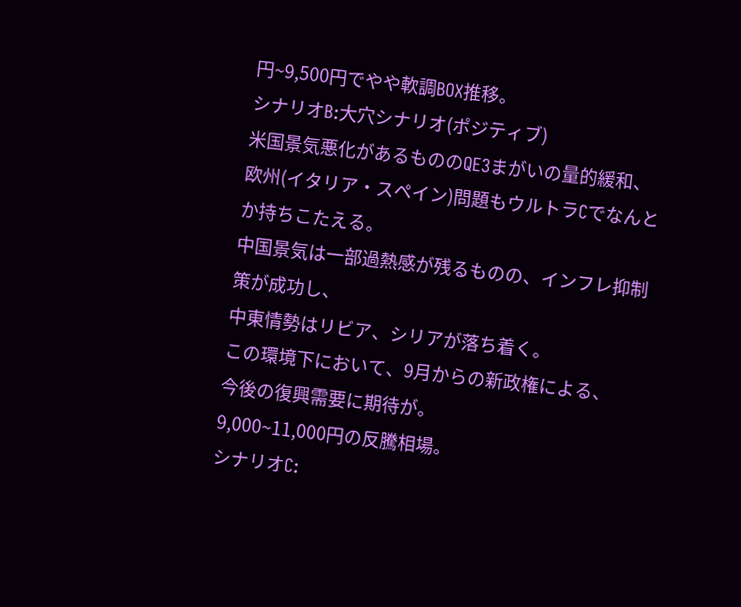円~9,500円でやや軟調BOX推移。
シナリオB:大穴シナリオ(ポジティブ)
米国景気悪化があるもののQE3まがいの量的緩和、
欧州(イタリア・スペイン)問題もウルトラCでなんとか持ちこたえる。
中国景気は一部過熱感が残るものの、インフレ抑制策が成功し、
中東情勢はリビア、シリアが落ち着く。
この環境下において、9月からの新政権による、
今後の復興需要に期待が。
9,000~11,000円の反騰相場。
シナリオC: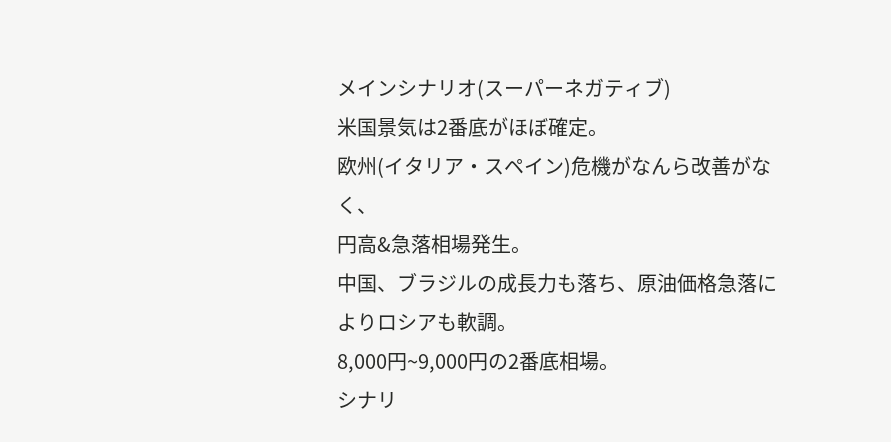メインシナリオ(スーパーネガティブ)
米国景気は2番底がほぼ確定。
欧州(イタリア・スペイン)危機がなんら改善がなく、
円高&急落相場発生。
中国、ブラジルの成長力も落ち、原油価格急落によりロシアも軟調。
8,000円~9,000円の2番底相場。
シナリ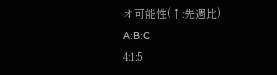オ可能性(↑:先週比)
A:B:C
4:1:5